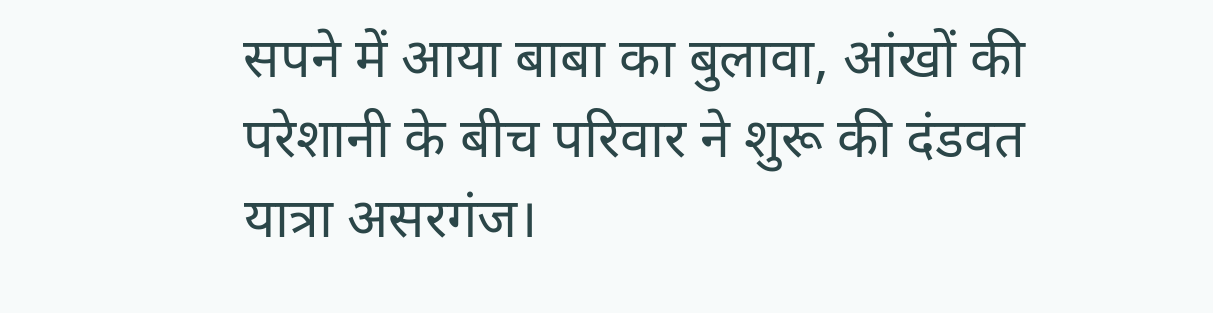सपने में आया बाबा का बुलावा, आंखों की परेशानी के बीच परिवार ने शुरू की दंडवत यात्रा असरगंज।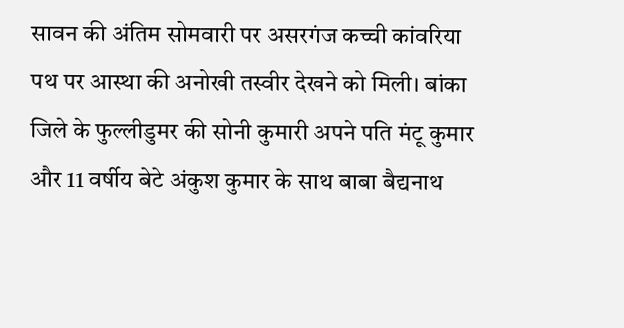सावन की अंतिम सोमवारी पर असरगंज कच्ची कांवरिया पथ पर आस्था की अनोखी तस्वीर देखने को मिली। बांका जिले के फुल्लीडुमर की सोनी कुमारी अपने पति मंटू कुमार और 11 वर्षीय बेटे अंकुश कुमार के साथ बाबा बैद्यनाथ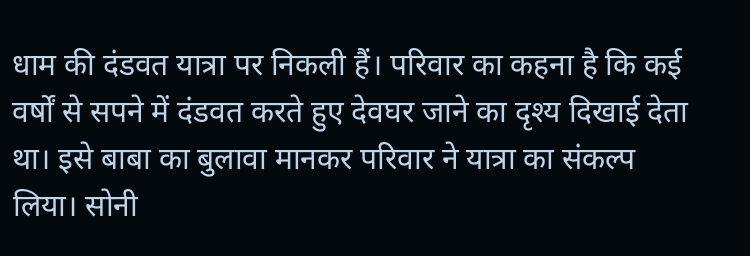धाम की दंडवत यात्रा पर निकली हैं। परिवार का कहना है कि कई वर्षों से सपने में दंडवत करते हुए देवघर जाने का दृश्य दिखाई देता था। इसे बाबा का बुलावा मानकर परिवार ने यात्रा का संकल्प लिया। सोनी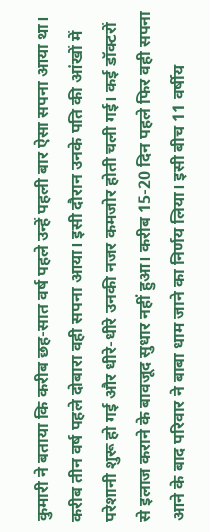कुमारी ने बताया कि करीब छह-सात वर्ष पहले उन्हें पहली बार ऐसा सपना आया था। करीब तीन वर्ष पहले दोबारा वही सपना आया। इसी दौरान उनके पति की आंखों में परेशानी शुरू हो गई और धीरे-धीरे उनकी नजर कमजोर होती चली गई। कई डॉक्टरों से इलाज कराने के बावजूद सुधार नहीं हुआ। करीब 15-20 दिन पहले फिर वही सपना आने के बाद परिवार ने बाबा धाम जाने का निर्णय लिया। इसी बीच 11 वर्षीय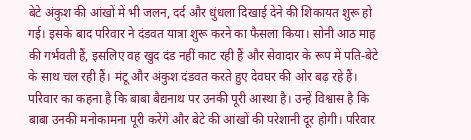बेटे अंकुश की आंखों में भी जलन, दर्द और धुंधला दिखाई देने की शिकायत शुरू हो गई। इसके बाद परिवार ने दंडवत यात्रा शुरू करने का फैसला किया। सोनी आठ माह की गर्भवती हैं, इसलिए वह खुद दंड नहीं काट रही हैं और सेवादार के रूप में पति-बेटे के साथ चल रही हैं। मंटू और अंकुश दंडवत करते हुए देवघर की ओर बढ़ रहे हैं। परिवार का कहना है कि बाबा बैद्यनाथ पर उनकी पूरी आस्था है। उन्हें विश्वास है कि बाबा उनकी मनोकामना पूरी करेंगे और बेटे की आंखों की परेशानी दूर होगी। परिवार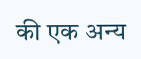की एक अन्य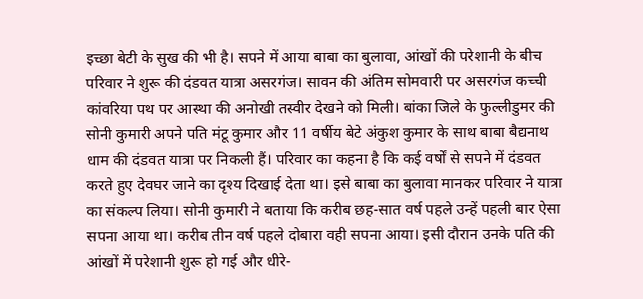इच्छा बेटी के सुख की भी है। सपने में आया बाबा का बुलावा, आंखों की परेशानी के बीच परिवार ने शुरू की दंडवत यात्रा असरगंज। सावन की अंतिम सोमवारी पर असरगंज कच्ची कांवरिया पथ पर आस्था की अनोखी तस्वीर देखने को मिली। बांका जिले के फुल्लीडुमर की सोनी कुमारी अपने पति मंटू कुमार और 11 वर्षीय बेटे अंकुश कुमार के साथ बाबा बैद्यनाथ धाम की दंडवत यात्रा पर निकली हैं। परिवार का कहना है कि कई वर्षों से सपने में दंडवत करते हुए देवघर जाने का दृश्य दिखाई देता था। इसे बाबा का बुलावा मानकर परिवार ने यात्रा का संकल्प लिया। सोनी कुमारी ने बताया कि करीब छह-सात वर्ष पहले उन्हें पहली बार ऐसा सपना आया था। करीब तीन वर्ष पहले दोबारा वही सपना आया। इसी दौरान उनके पति की आंखों में परेशानी शुरू हो गई और धीरे-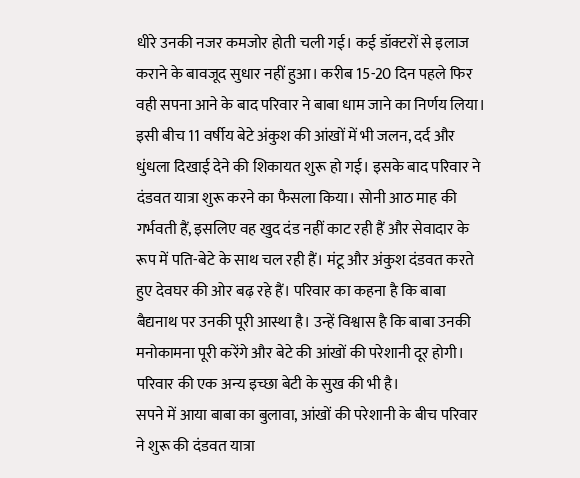धीरे उनकी नजर कमजोर होती चली गई। कई डॉक्टरों से इलाज कराने के बावजूद सुधार नहीं हुआ। करीब 15-20 दिन पहले फिर वही सपना आने के बाद परिवार ने बाबा धाम जाने का निर्णय लिया। इसी बीच 11 वर्षीय बेटे अंकुश की आंखों में भी जलन, दर्द और धुंधला दिखाई देने की शिकायत शुरू हो गई। इसके बाद परिवार ने दंडवत यात्रा शुरू करने का फैसला किया। सोनी आठ माह की गर्भवती हैं, इसलिए वह खुद दंड नहीं काट रही हैं और सेवादार के रूप में पति-बेटे के साथ चल रही हैं। मंटू और अंकुश दंडवत करते हुए देवघर की ओर बढ़ रहे हैं। परिवार का कहना है कि बाबा बैद्यनाथ पर उनकी पूरी आस्था है। उन्हें विश्वास है कि बाबा उनकी मनोकामना पूरी करेंगे और बेटे की आंखों की परेशानी दूर होगी। परिवार की एक अन्य इच्छा बेटी के सुख की भी है।
सपने में आया बाबा का बुलावा, आंखों की परेशानी के बीच परिवार ने शुरू की दंडवत यात्रा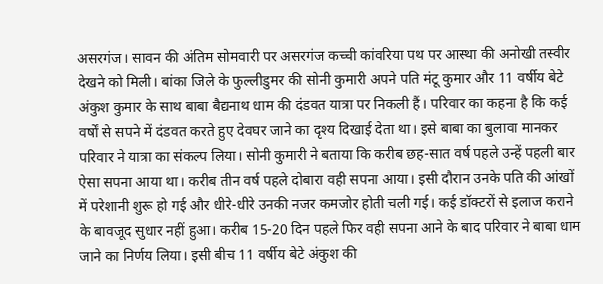असरगंज। सावन की अंतिम सोमवारी पर असरगंज कच्ची कांवरिया पथ पर आस्था की अनोखी तस्वीर देखने को मिली। बांका जिले के फुल्लीडुमर की सोनी कुमारी अपने पति मंटू कुमार और 11 वर्षीय बेटे अंकुश कुमार के साथ बाबा बैद्यनाथ धाम की दंडवत यात्रा पर निकली हैं। परिवार का कहना है कि कई वर्षों से सपने में दंडवत करते हुए देवघर जाने का दृश्य दिखाई देता था। इसे बाबा का बुलावा मानकर परिवार ने यात्रा का संकल्प लिया। सोनी कुमारी ने बताया कि करीब छह-सात वर्ष पहले उन्हें पहली बार ऐसा सपना आया था। करीब तीन वर्ष पहले दोबारा वही सपना आया। इसी दौरान उनके पति की आंखों में परेशानी शुरू हो गई और धीरे-धीरे उनकी नजर कमजोर होती चली गई। कई डॉक्टरों से इलाज कराने के बावजूद सुधार नहीं हुआ। करीब 15-20 दिन पहले फिर वही सपना आने के बाद परिवार ने बाबा धाम जाने का निर्णय लिया। इसी बीच 11 वर्षीय बेटे अंकुश की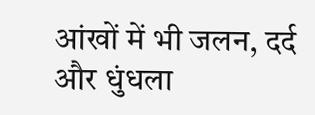आंखों में भी जलन, दर्द और धुंधला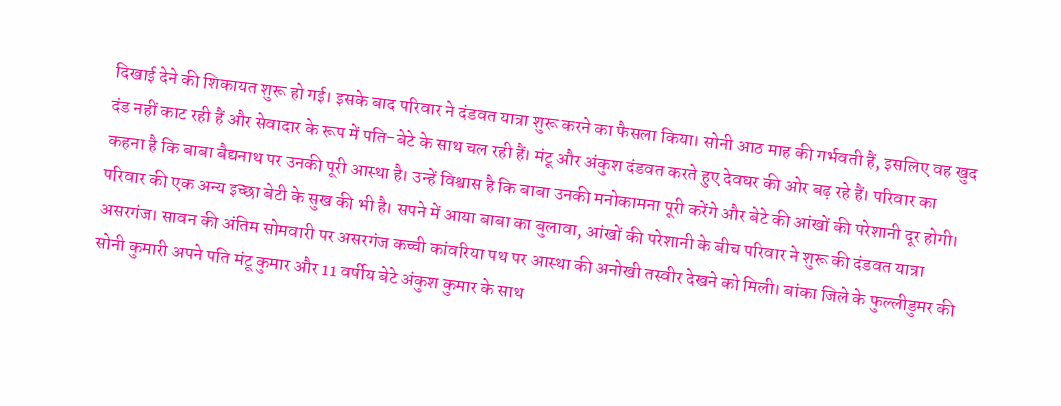दिखाई देने की शिकायत शुरू हो गई। इसके बाद परिवार ने दंडवत यात्रा शुरू करने का फैसला किया। सोनी आठ माह की गर्भवती हैं, इसलिए वह खुद दंड नहीं काट रही हैं और सेवादार के रूप में पति-बेटे के साथ चल रही हैं। मंटू और अंकुश दंडवत करते हुए देवघर की ओर बढ़ रहे हैं। परिवार का कहना है कि बाबा बैद्यनाथ पर उनकी पूरी आस्था है। उन्हें विश्वास है कि बाबा उनकी मनोकामना पूरी करेंगे और बेटे की आंखों की परेशानी दूर होगी। परिवार की एक अन्य इच्छा बेटी के सुख की भी है। सपने में आया बाबा का बुलावा, आंखों की परेशानी के बीच परिवार ने शुरू की दंडवत यात्रा असरगंज। सावन की अंतिम सोमवारी पर असरगंज कच्ची कांवरिया पथ पर आस्था की अनोखी तस्वीर देखने को मिली। बांका जिले के फुल्लीडुमर की सोनी कुमारी अपने पति मंटू कुमार और 11 वर्षीय बेटे अंकुश कुमार के साथ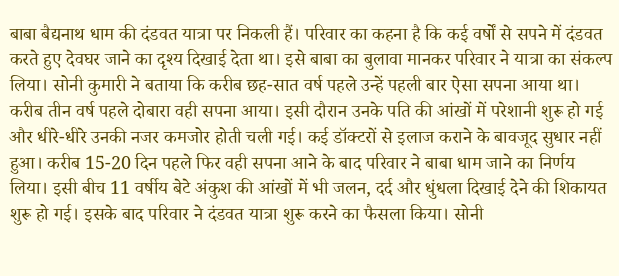बाबा बैद्यनाथ धाम की दंडवत यात्रा पर निकली हैं। परिवार का कहना है कि कई वर्षों से सपने में दंडवत करते हुए देवघर जाने का दृश्य दिखाई देता था। इसे बाबा का बुलावा मानकर परिवार ने यात्रा का संकल्प लिया। सोनी कुमारी ने बताया कि करीब छह-सात वर्ष पहले उन्हें पहली बार ऐसा सपना आया था। करीब तीन वर्ष पहले दोबारा वही सपना आया। इसी दौरान उनके पति की आंखों में परेशानी शुरू हो गई और धीरे-धीरे उनकी नजर कमजोर होती चली गई। कई डॉक्टरों से इलाज कराने के बावजूद सुधार नहीं हुआ। करीब 15-20 दिन पहले फिर वही सपना आने के बाद परिवार ने बाबा धाम जाने का निर्णय लिया। इसी बीच 11 वर्षीय बेटे अंकुश की आंखों में भी जलन, दर्द और धुंधला दिखाई देने की शिकायत शुरू हो गई। इसके बाद परिवार ने दंडवत यात्रा शुरू करने का फैसला किया। सोनी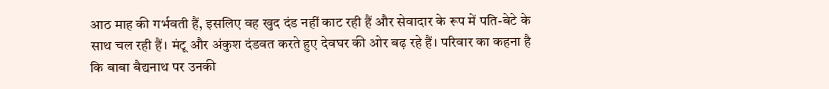आठ माह की गर्भवती हैं, इसलिए वह खुद दंड नहीं काट रही हैं और सेवादार के रूप में पति-बेटे के साथ चल रही हैं। मंटू और अंकुश दंडवत करते हुए देवघर की ओर बढ़ रहे हैं। परिवार का कहना है कि बाबा बैद्यनाथ पर उनकी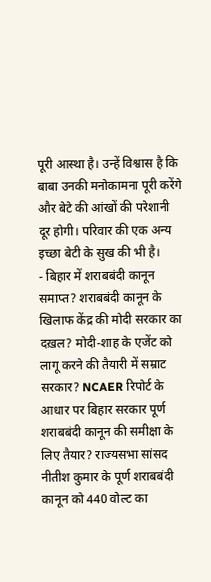पूरी आस्था है। उन्हें विश्वास है कि बाबा उनकी मनोकामना पूरी करेंगे और बेटे की आंखों की परेशानी दूर होगी। परिवार की एक अन्य इच्छा बेटी के सुख की भी है।
- बिहार में शराबबंदी कानून समाप्त? शराबबंदी कानून के खिलाफ केंद्र की मोदी सरकार का दख़ल? मोदी-शाह के एजेंट को लागू करने की तैयारी में सम्राट सरकार? NCAER रिपोर्ट के आधार पर बिहार सरकार पूर्ण शराबबंदी कानून की समीक्षा के लिए तैयार? राज्यसभा सांसद नीतीश कुमार के पूर्ण शराबबंदी कानून को 440 वोल्ट का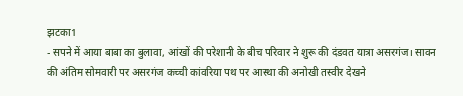झटका1
- सपने में आया बाबा का बुलावा, आंखों की परेशानी के बीच परिवार ने शुरू की दंडवत यात्रा असरगंज। सावन की अंतिम सोमवारी पर असरगंज कच्ची कांवरिया पथ पर आस्था की अनोखी तस्वीर देखने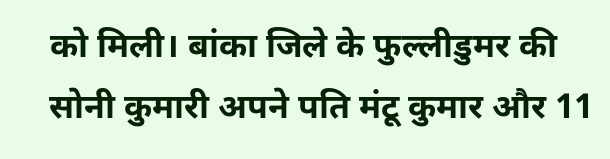को मिली। बांका जिले के फुल्लीडुमर की सोनी कुमारी अपने पति मंटू कुमार और 11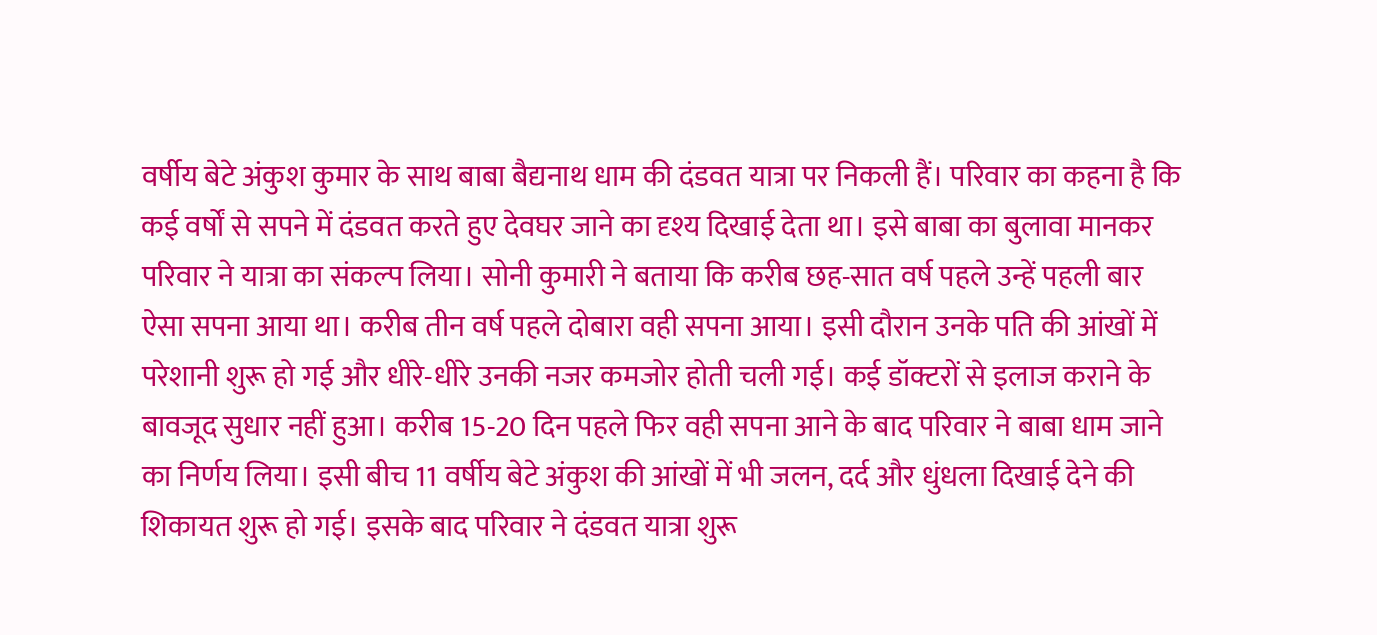वर्षीय बेटे अंकुश कुमार के साथ बाबा बैद्यनाथ धाम की दंडवत यात्रा पर निकली हैं। परिवार का कहना है कि कई वर्षों से सपने में दंडवत करते हुए देवघर जाने का दृश्य दिखाई देता था। इसे बाबा का बुलावा मानकर परिवार ने यात्रा का संकल्प लिया। सोनी कुमारी ने बताया कि करीब छह-सात वर्ष पहले उन्हें पहली बार ऐसा सपना आया था। करीब तीन वर्ष पहले दोबारा वही सपना आया। इसी दौरान उनके पति की आंखों में परेशानी शुरू हो गई और धीरे-धीरे उनकी नजर कमजोर होती चली गई। कई डॉक्टरों से इलाज कराने के बावजूद सुधार नहीं हुआ। करीब 15-20 दिन पहले फिर वही सपना आने के बाद परिवार ने बाबा धाम जाने का निर्णय लिया। इसी बीच 11 वर्षीय बेटे अंकुश की आंखों में भी जलन, दर्द और धुंधला दिखाई देने की शिकायत शुरू हो गई। इसके बाद परिवार ने दंडवत यात्रा शुरू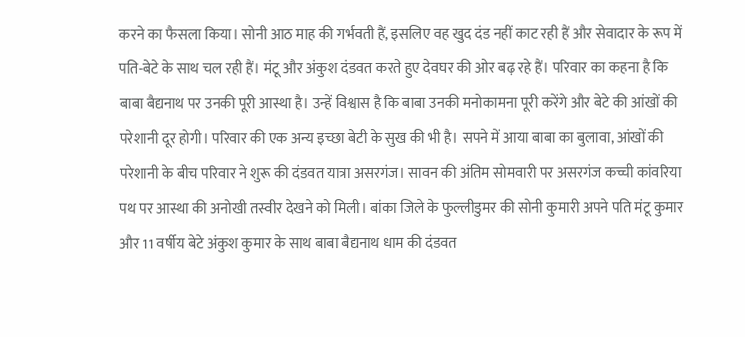करने का फैसला किया। सोनी आठ माह की गर्भवती हैं, इसलिए वह खुद दंड नहीं काट रही हैं और सेवादार के रूप में पति-बेटे के साथ चल रही हैं। मंटू और अंकुश दंडवत करते हुए देवघर की ओर बढ़ रहे हैं। परिवार का कहना है कि बाबा बैद्यनाथ पर उनकी पूरी आस्था है। उन्हें विश्वास है कि बाबा उनकी मनोकामना पूरी करेंगे और बेटे की आंखों की परेशानी दूर होगी। परिवार की एक अन्य इच्छा बेटी के सुख की भी है। सपने में आया बाबा का बुलावा, आंखों की परेशानी के बीच परिवार ने शुरू की दंडवत यात्रा असरगंज। सावन की अंतिम सोमवारी पर असरगंज कच्ची कांवरिया पथ पर आस्था की अनोखी तस्वीर देखने को मिली। बांका जिले के फुल्लीडुमर की सोनी कुमारी अपने पति मंटू कुमार और 11 वर्षीय बेटे अंकुश कुमार के साथ बाबा बैद्यनाथ धाम की दंडवत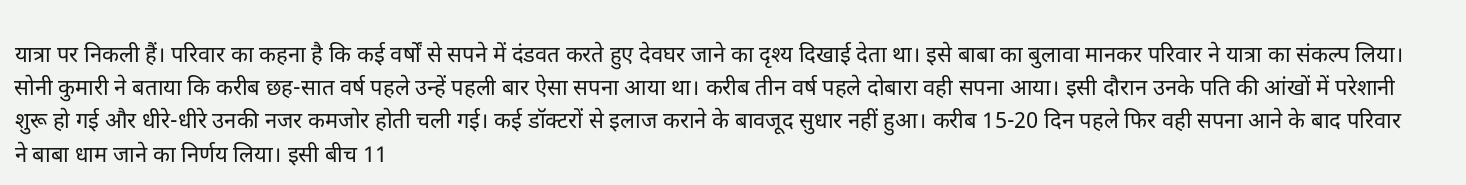यात्रा पर निकली हैं। परिवार का कहना है कि कई वर्षों से सपने में दंडवत करते हुए देवघर जाने का दृश्य दिखाई देता था। इसे बाबा का बुलावा मानकर परिवार ने यात्रा का संकल्प लिया। सोनी कुमारी ने बताया कि करीब छह-सात वर्ष पहले उन्हें पहली बार ऐसा सपना आया था। करीब तीन वर्ष पहले दोबारा वही सपना आया। इसी दौरान उनके पति की आंखों में परेशानी शुरू हो गई और धीरे-धीरे उनकी नजर कमजोर होती चली गई। कई डॉक्टरों से इलाज कराने के बावजूद सुधार नहीं हुआ। करीब 15-20 दिन पहले फिर वही सपना आने के बाद परिवार ने बाबा धाम जाने का निर्णय लिया। इसी बीच 11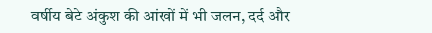वर्षीय बेटे अंकुश की आंखों में भी जलन, दर्द और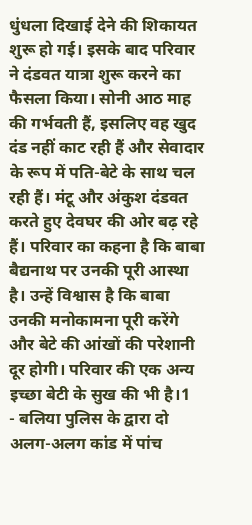धुंधला दिखाई देने की शिकायत शुरू हो गई। इसके बाद परिवार ने दंडवत यात्रा शुरू करने का फैसला किया। सोनी आठ माह की गर्भवती हैं, इसलिए वह खुद दंड नहीं काट रही हैं और सेवादार के रूप में पति-बेटे के साथ चल रही हैं। मंटू और अंकुश दंडवत करते हुए देवघर की ओर बढ़ रहे हैं। परिवार का कहना है कि बाबा बैद्यनाथ पर उनकी पूरी आस्था है। उन्हें विश्वास है कि बाबा उनकी मनोकामना पूरी करेंगे और बेटे की आंखों की परेशानी दूर होगी। परिवार की एक अन्य इच्छा बेटी के सुख की भी है।1
- बलिया पुलिस के द्वारा दो अलग-अलग कांड में पांच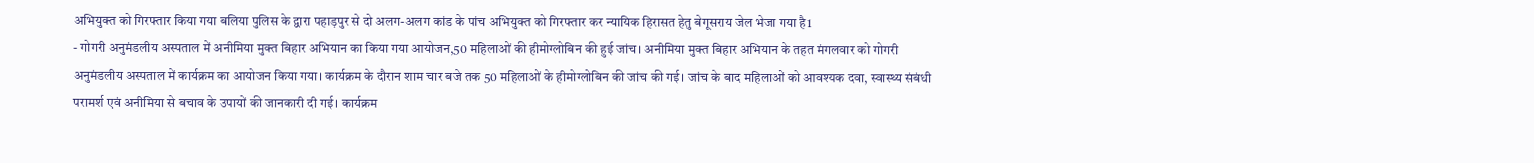अभियुक्त को गिरफ्तार किया गया बलिया पुलिस के द्वारा पहाड़पुर से दो अलग-अलग कांड के पांच अभियुक्त को गिरफ्तार कर न्यायिक हिरासत हेतु बेगूसराय जेल भेजा गया है1
- गोगरी अनुमंडलीय अस्पताल में अनीमिया मुक्त बिहार अभियान का किया गया आयोजन,50 महिलाओं की हीमोग्लोबिन की हुई जांच। अनीमिया मुक्त बिहार अभियान के तहत मंगलवार को गोगरी अनुमंडलीय अस्पताल में कार्यक्रम का आयोजन किया गया। कार्यक्रम के दौरान शाम चार बजे तक 50 महिलाओं के हीमोग्लोबिन की जांच की गई। जांच के बाद महिलाओं को आवश्यक दवा, स्वास्थ्य संबंधी परामर्श एवं अनीमिया से बचाव के उपायों की जानकारी दी गई। कार्यक्रम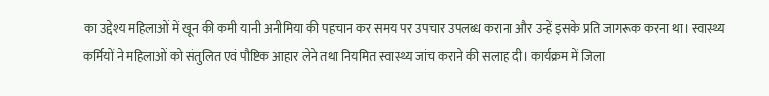का उद्देश्य महिलाओं में खून की कमी यानी अनीमिया की पहचान कर समय पर उपचार उपलब्ध कराना और उन्हें इसके प्रति जागरूक करना था। स्वास्थ्य कर्मियों ने महिलाओं को संतुलित एवं पौष्टिक आहार लेने तथा नियमित स्वास्थ्य जांच कराने की सलाह दी। कार्यक्रम में जिला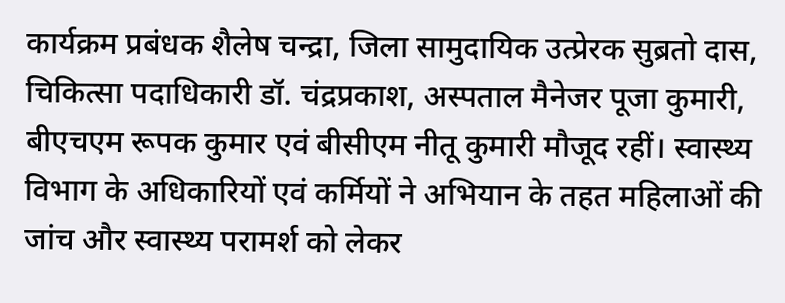कार्यक्रम प्रबंधक शैलेष चन्द्रा, जिला सामुदायिक उत्प्रेरक सुब्रतो दास, चिकित्सा पदाधिकारी डॉ. चंद्रप्रकाश, अस्पताल मैनेजर पूजा कुमारी, बीएचएम रूपक कुमार एवं बीसीएम नीतू कुमारी मौजूद रहीं। स्वास्थ्य विभाग के अधिकारियों एवं कर्मियों ने अभियान के तहत महिलाओं की जांच और स्वास्थ्य परामर्श को लेकर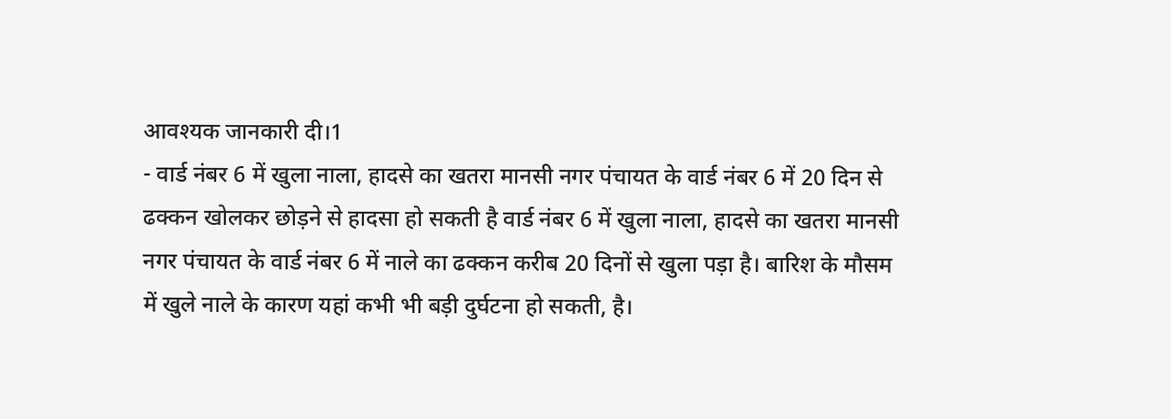आवश्यक जानकारी दी।1
- वार्ड नंबर 6 में खुला नाला, हादसे का खतरा मानसी नगर पंचायत के वार्ड नंबर 6 में 20 दिन से ढक्कन खोलकर छोड़ने से हादसा हो सकती है वार्ड नंबर 6 में खुला नाला, हादसे का खतरा मानसी नगर पंचायत के वार्ड नंबर 6 में नाले का ढक्कन करीब 20 दिनों से खुला पड़ा है। बारिश के मौसम में खुले नाले के कारण यहां कभी भी बड़ी दुर्घटना हो सकती, है।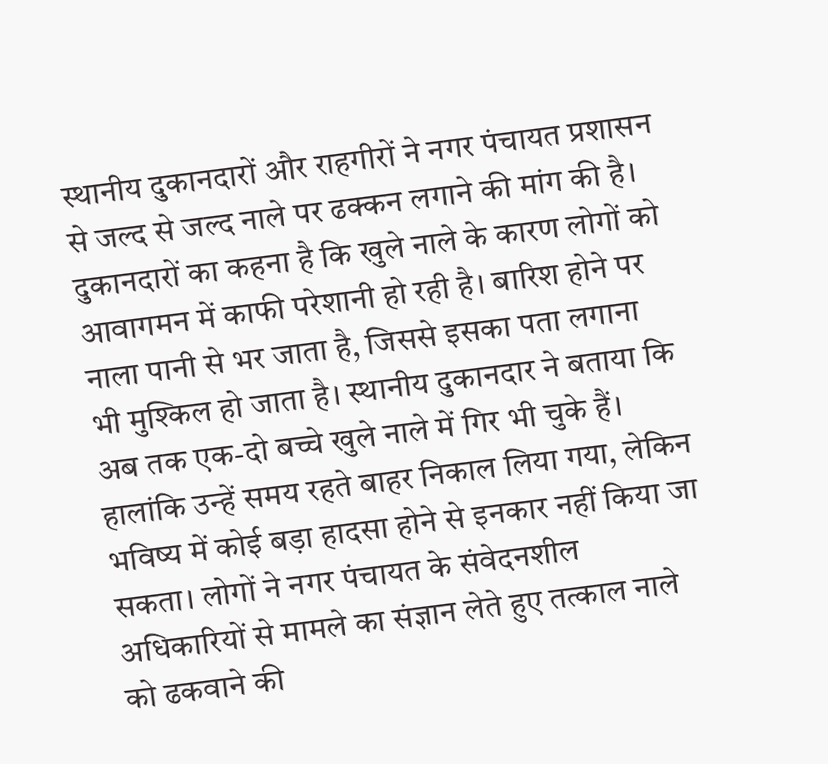स्थानीय दुकानदारों और राहगीरों ने नगर पंचायत प्रशासन से जल्द से जल्द नाले पर ढक्कन लगाने की मांग की है। दुकानदारों का कहना है कि खुले नाले के कारण लोगों को आवागमन में काफी परेशानी हो रही है। बारिश होने पर नाला पानी से भर जाता है, जिससे इसका पता लगाना भी मुश्किल हो जाता है। स्थानीय दुकानदार ने बताया कि अब तक एक-दो बच्चे खुले नाले में गिर भी चुके हैं। हालांकि उन्हें समय रहते बाहर निकाल लिया गया, लेकिन भविष्य में कोई बड़ा हादसा होने से इनकार नहीं किया जा सकता। लोगों ने नगर पंचायत के संवेदनशील अधिकारियों से मामले का संज्ञान लेते हुए तत्काल नाले को ढकवाने की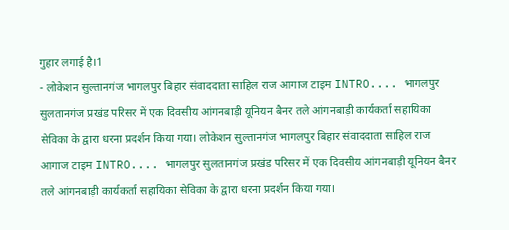गुहार लगाई है।1
- लोकेशन सुल्तानगंज भागलपुर बिहार संवाददाता साहिल राज आगाज टाइम INTRO.... भागलपुर सुलतानगंज प्रखंड परिसर में एक दिवसीय आंगनबाड़ी यूनियन बैनर तले आंगनबाड़ी कार्यकर्ता सहायिका सेविका के द्वारा धरना प्रदर्शन किया गया। लोकेशन सुल्तानगंज भागलपुर बिहार संवाददाता साहिल राज आगाज टाइम INTRO.... भागलपुर सुलतानगंज प्रखंड परिसर में एक दिवसीय आंगनबाड़ी यूनियन बैनर तले आंगनबाड़ी कार्यकर्ता सहायिका सेविका के द्वारा धरना प्रदर्शन किया गया।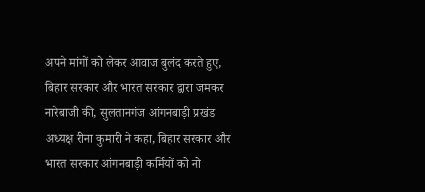अपने मांगों को लेकर आवाज बुलंद करते हुए, बिहार सरकार और भारत सरकार द्वारा जमकर नारेबाजी की, सुलतानगंज आंगनबाड़ी प्रखंड अध्यक्ष रीना कुमारी ने कहा, बिहार सरकार और भारत सरकार आंगनबाड़ी कर्मियों को नो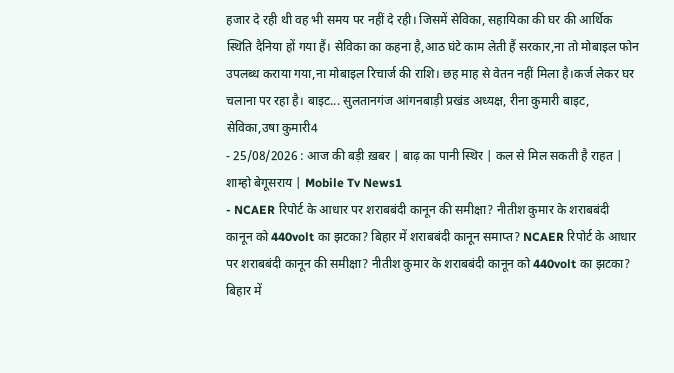हजार दे रही थी वह भी समय पर नहीं दे रही। जिसमें सेविका, सहायिका की घर की आर्थिक स्थिति दैनिया हों गया हैं। सेविका का कहना है,आठ घंटे काम लेती हैं सरकार,ना तो मोबाइल फोन उपलब्ध कराया गया,ना मोबाइल रिचार्ज की राशि। छह माह से वेतन नहीं मिला है।कर्ज लेकर घर चलाना पर रहा है। बाइट... सुलतानगंज आंगनबाड़ी प्रखंड अध्यक्ष, रीना कुमारी बाइट, सेविका,उषा कुमारी4
- 25/08/2026 : आज की बड़ी ख़बर | बाढ़ का पानी स्थिर | कल से मिल सकती है राहत | शाम्हो बेगूसराय | Mobile Tv News1
- NCAER रिपोर्ट के आधार पर शराबबंदी कानून की समीक्षा? नीतीश कुमार के शराबबंदी कानून को 440volt का झटका? बिहार में शराबबंदी कानून समाप्त? NCAER रिपोर्ट के आधार पर शराबबंदी कानून की समीक्षा? नीतीश कुमार के शराबबंदी कानून को 440volt का झटका? बिहार में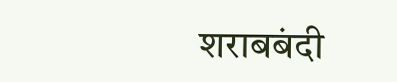शराबबंदी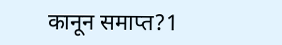कानून समाप्त?1